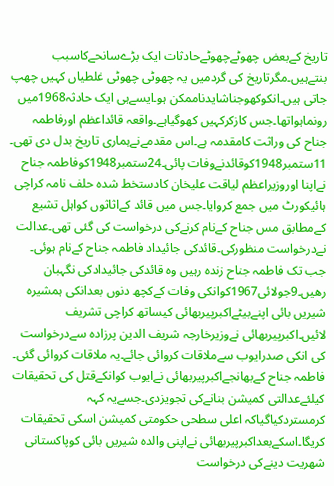تاریخ کےبعض چھوٹےچھوٹےحادثات ایک بڑےسانحےکاسبب بنتےہیں۔مگرتاریخ کی گردمیں یہ چھوٹی چھوٹی غلطیاں کہیں چھپ جاتی ہیں۔انکوکھوجناشایدناممکن ہو۔ایسےہی ایک حادثہ1968میں رونماہواتھا۔جس کازکرکہیں کھوگیاہے۔واقعہ قائداعظم اورفاطمہ جناح کی وراثت کامقدمہ ہے۔اس مقدمےنےہماری تاریخ بدل دی تھی۔
11ستمبر1948کوقائدنےوفات پائی۔24ستمبر1948کوفاطمہ جناح نےاپنا اوروزیراعظم لیاقت علیخان کادستخط شدہ حلف نامہ کراچی ہائیکورٹ میں جمع کروایا۔جس میں قائد کےاثاثوں کواہل تشیع کےمطابق مس جناح کےنام کرنےکی درخواست کی گئی تھی۔عدالت نےدرخواست منظورکی۔قائدکی جائیداد فاطمہ جناح کےنام ہوئی۔
جب تک فاطمہ جناح زندہ رہیں وہ قائدکی جائیدادکی نگہبان رھیں۔9جولائی1967کوانکی وفات کےکچھ دنوں بعدانکی ہمشیرہ شیریں بائی اپنےبیٹےاکبرپیربھائی کیساتھ کراچی تشریف لائیں۔اکبرپیربھائی نےوزیرخارجہ شریف الدین پرزادہ سےدرخواست کی انکی صدرایوب سےملاقات کروائی جائے۔یہ ملاقات کروائی گئی۔
فاطمہ جناح کےبھانجےاکبرپیربھائی نےایوب کوانکےقتل کی تحقیقات کیلئےعدالتی کمیشن بنانےکی تجویزدی۔جسےیہ کہہ کرمستردکیاگیاکہ اعلی سطحی حکومتی کمیشن اسکی تحقیقات کریگا۔اسکےبعداکبرپیربھائی نےاپنی والدہ شیریں بائی کوپاکستانی شھریت دینےکی درخواست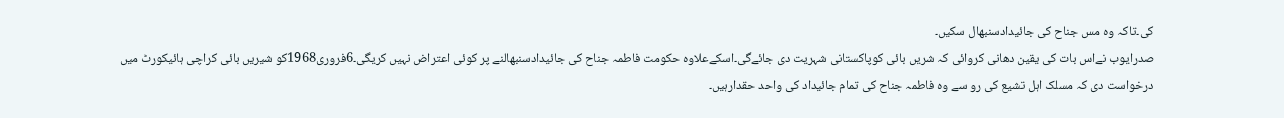کی۔تاکہ وہ مس جناح کی جائیدادسنبھال سکیں۔
صدرایوب نےاس بات کی یقین دھانی کروائی کہ شریں بائی کوپاکستانی شہریت دی جائےگی۔اسکےعلاوہ حکومت فاطمہ جناح کی جائیدادسنبھالنے پر کوئی اعتراض نہیں کریگی۔6فروری1968کو شیریں بائی کراچی ہائیکورٹ میں درخواست دی کہ مسلک اہل تشیع کی رو سے وہ فاطمہ جناح کی تمام جائیداد کی واحد حقدارہیں۔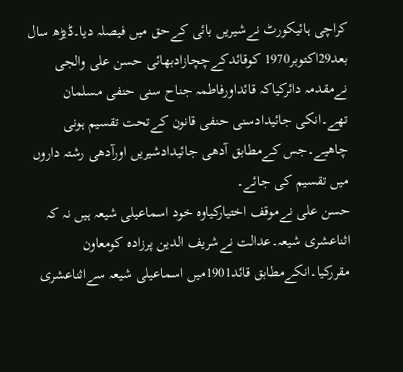کراچی ہائیکورٹ نےشیریں بائی کےحق میں فیصلہ دیا۔ڈیڑھ سال بعد29اکتوبر1970 کوقائدکےچچازادبھائی حسن علی والجی نےمقدمہ دائرکیاکہ قائداورفاطمہ جناح سنی حنفی مسلمان تھے۔انکی جائیدادسنی حنفی قانون کےتحت تقسیم ہونی چاھیے۔جس کےمطابق آدھی جائیدادشیریں اورآدھی رشتہ داروں میں تقسیم کی جائے۔
حسن علی نےموقف اختیارکیاوہ خود اسماعیلی شیعہ ہیں نہ کہ اثناعشری شیعہ۔عدالت نےشریف الدین پرزادہ کومعاون مقررکیا۔انکےمطابق قائد1901میں اسماعیلی شیعہ سےاثناعشری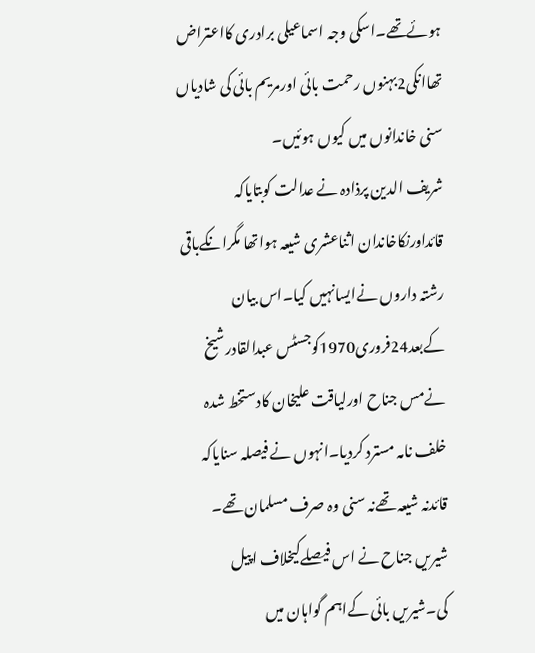ہوئےتھے۔اسکی وجہ اسماعیلی برادری کااعتراض تھاانکی2بہنوں رحمت بائی اورمریم بائی کی شادیاں سنی خاندانوں میں کیوں ہوئیں۔
شریف الدین پرذادہ نے عدالت کوبتایاکہ قائداورنکاخاندان اثناعشری شیعہ ہواتھا مگرانکےباقی رشتہ داروں نےایسانہیں کیا۔اس بیان کےبعد24فروری1970کوجسٹس عبدالقادرشیخ نےمس جناح اورلیاقت علیخان کادستخط شدہ خلف نامہ مسترد کردیا۔انہوں نے فیصلہ سنایاکہ قائدنہ شیعہ تھےنہ سنی وہ صرف مسلمان تھے۔
شیریں جناح نے اس فیصلےکیخلاف اپیل کی۔شیریں بائی کےاہم گواہان میں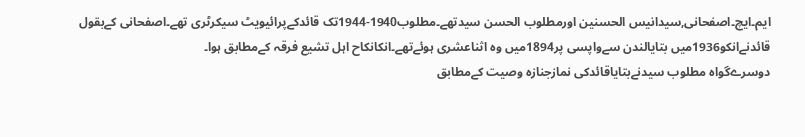ایم۔ایچ۔اصفحانی,سیدانیس الحسنین اورمطلوب الحسن سیدتھے۔مطلوب1940-1944تک قائدکےپرائیویٹ سیکرٹری تھے۔اصفحانی کےبقول قائدنےانکو1936میں بتایالندن سےواپسی پر1894میں وہ اثناعشری ہوئےتھے۔انکانکاح اہل تشیع فرقہ کےمطابق ہوا۔
دوسرےگواہ مطلوب سیدنےبتایاقائدکی نمازجنازہ وصیت کےمطابق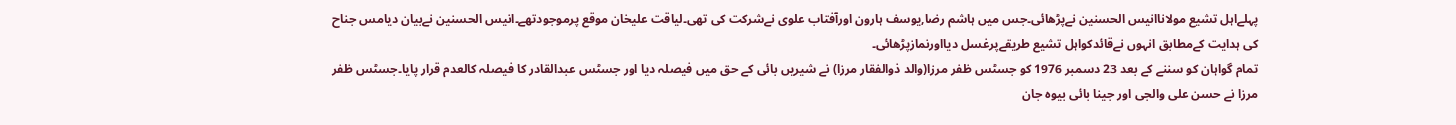پہلےاہل تشیع مولاناانیس الحسنین نےپڑھائی۔جس میں ہاشم رضا,یوسف ہارون اورآفتاب علوی نےشرکت کی تھی۔لیاقت علیخان موقع پرموجودتھے۔انیس الحسنین نےبیان دیامس جناح کی ہدایت کےمطابق انہوں نےقائدکواہل تشیع طریقےپرغسل دیااورنمازپڑھائی۔
تمام گواہان کو سننے کے بعد 23 دسمبر 1976 کو جسٹس ظفر مرزا(والد ذوالفقار مرزا) نے شیریں بائی کے حق میں فیصلہ دیا اور جسٹس عبدالقادر کا فیصلہ کالعدم قرار پایا۔جسٹس ظفر مرزا نے حسن علی والجی اور جینا بائی بیوہ جان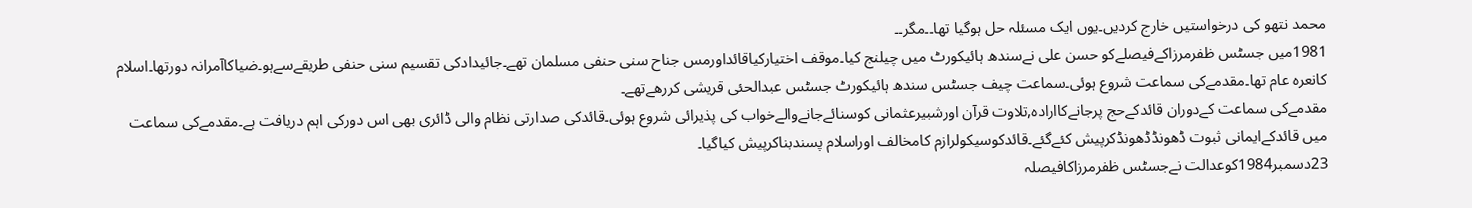محمد نتھو کی درخواستیں خارج کردیں۔یوں ایک مسئلہ حل ہوگیا تھا۔۔مگر۔۔
1981میں جسٹس ظفرمرزاکےفیصلےکو حسن علی نےسندھ ہائیکورٹ میں چیلنج کیا۔موقف اختیارکیاقائداورمس جناح سنی حنفی مسلمان تھے۔جائیدادکی تقسیم سنی حنفی طریقےسےہو۔ضیاکاآمرانہ دورتھا۔اسلام کانعرہ عام تھا۔مقدمےکی سماعت شروع ہوئی۔سماعت چیف جسٹس سندھ ہائیکورٹ جسٹس عبدالحئی قریشی کررھےتھے۔
مقدمےکی سماعت کےدوران قائدکےحج پرجانےکاارادہ,تلاوت قرآن اورشبیرعثمانی کوسنائےجانےوالےخواب کی پذیرائی شروع ہوئی۔قائدکی صدارتی نظام والی ڈائری بھی اس دورکی اہم دریافت ہے۔مقدمےکی سماعت میں قائدکےایمانی ثبوت ڈھونڈڈھونڈکرپیش کئےگئے۔قائدکوسیکولرازم کامخالف اوراسلام پسندبناکرپیش کیاگیا۔
23دسمبر1984کوعدالت نےجسٹس ظفرمرزاکافیصلہ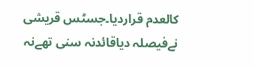کالعدم قراردیا۔جسٹس قریشی نےفیصلہ دیاقائدنہ سنی تھےنہ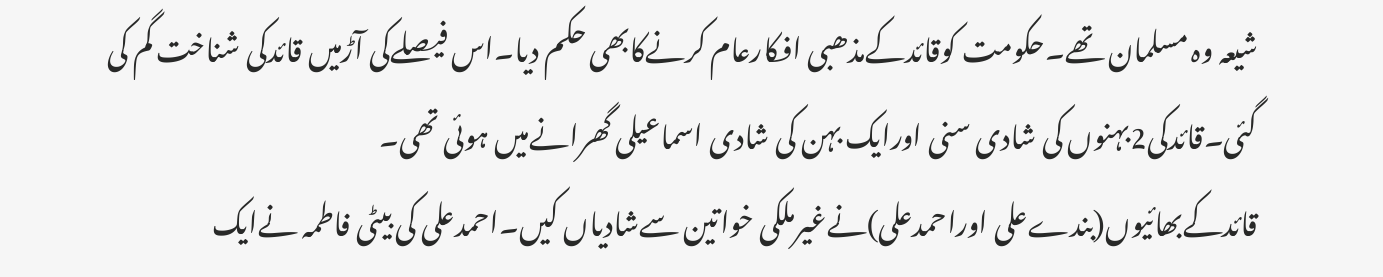شیعہ وہ مسلمان تھے۔حکومت کوقائدکےمذھبی افکارعام کرنےکابھی حکم دیا۔اس فیصلےکی آڑمیں قائدکی شناخت گم کی گئی۔قائدکی2بہنوں کی شادی سنی اورایک بہن کی شادی اسماعیلی گھرانےمیں ہوئی تھی۔
قائدکےبھائیوں(بندےعلی اوراحمدعلی)نےغیرملکی خواتین سےشادیاں کیں۔احمدعلی کی بیٹی فاطمہ نےایک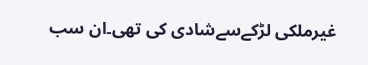غیرملکی لڑکےسےشادی کی تھی۔ان سب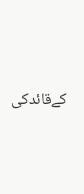کےقائدکی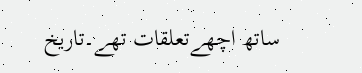ساتھ اچھےتعلقات تھے۔تاریخ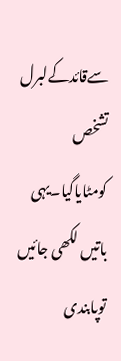سےقائدکےلبرل تشخص کومٹایاگیا۔یہی باتیں لکھی جائیں توپابندی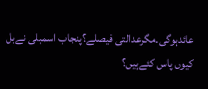عائدہوگی۔مگرعدالتی فیصلے؟پنجاب اسمبلی نےبل کیوں پاس کئےہیں؟